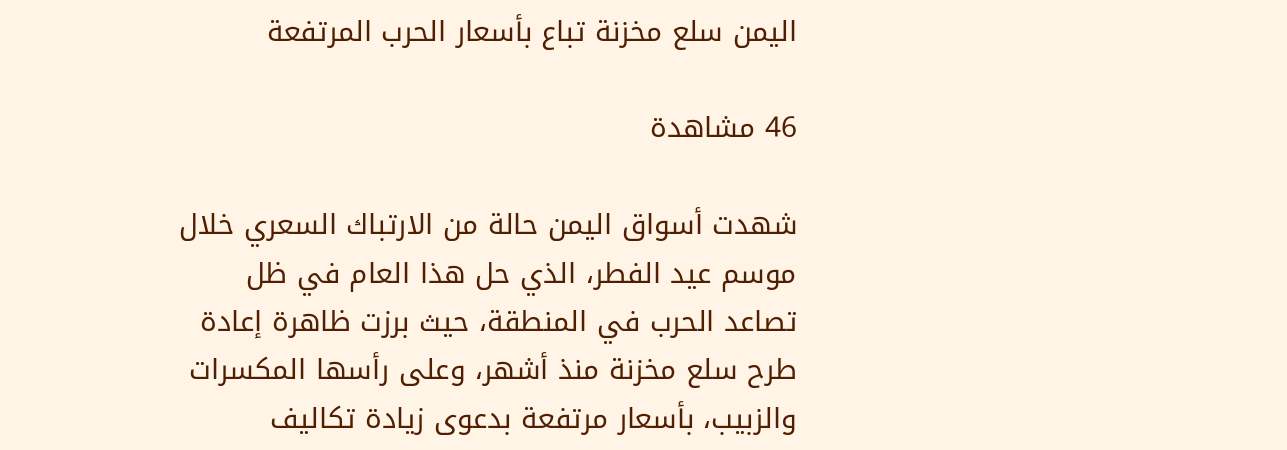اليمن سلع مخزنة تباع بأسعار الحرب المرتفعة

46 مشاهدة

شهدت أسواق اليمن حالة من الارتباك السعري خلال موسم عيد الفطر، الذي حل هذا العام في ظل تصاعد الحرب في المنطقة، حيث برزت ظاهرة إعادة طرح سلع مخزنة منذ أشهر، وعلى رأسها المكسرات والزبيب، بأسعار مرتفعة بدعوى زيادة تكاليف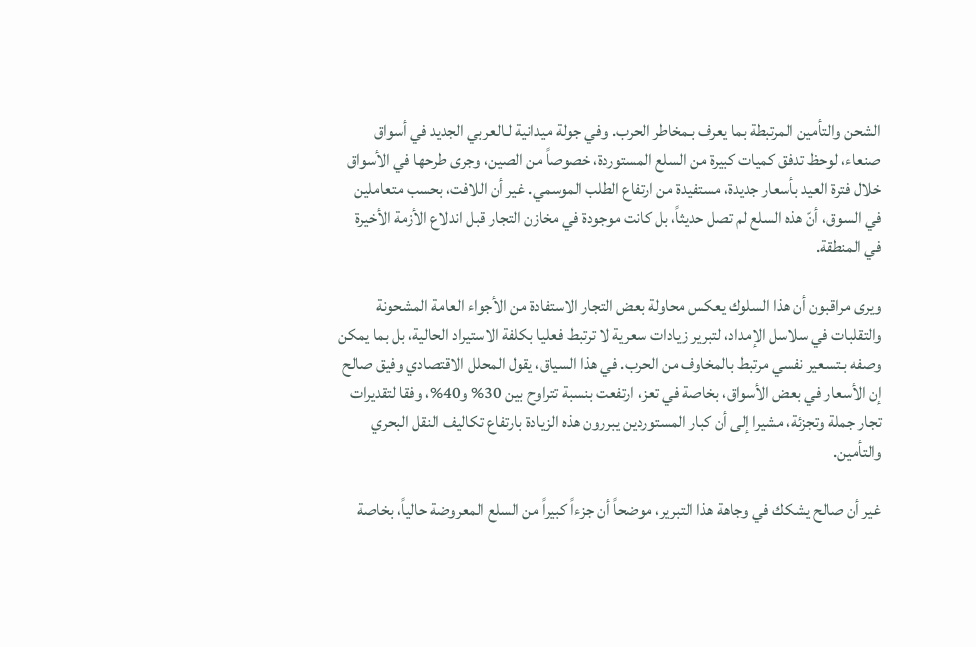الشحن والتأمين المرتبطة بما يعرف بـمخاطر الحرب. وفي جولة ميدانية لـالعربي الجديد في أسواق صنعاء، لوحظ تدفق كميات كبيرة من السلع المستوردة، خصوصاً من الصين، وجرى طرحها في الأسواق خلال فترة العيد بأسعار جديدة، مستفيدة من ارتفاع الطلب الموسمي. غير أن اللافت، بحسب متعاملين في السوق، أنّ هذه السلع لم تصل حديثاً، بل كانت موجودة في مخازن التجار قبل اندلاع الأزمة الأخيرة في المنطقة.

ويرى مراقبون أن هذا السلوك يعكس محاولة بعض التجار الاستفادة من الأجواء العامة المشحونة والتقلبات في سلاسل الإمداد، لتبرير زيادات سعرية لا ترتبط فعليا بكلفة الاستيراد الحالية، بل بما يمكن وصفه بـتسعير نفسي مرتبط بالمخاوف من الحرب. في هذا السياق، يقول المحلل الاقتصادي وفيق صالح إن الأسعار في بعض الأسواق، بخاصة في تعز، ارتفعت بنسبة تتراوح بين 30% و40%، وفقا لتقديرات تجار جملة وتجزئة، مشيرا إلى أن كبار المستوردين يبررون هذه الزيادة بارتفاع تكاليف النقل البحري والتأمين.

غير أن صالح يشكك في وجاهة هذا التبرير، موضحاً أن جزءاً كبيراً من السلع المعروضة حالياً، بخاصة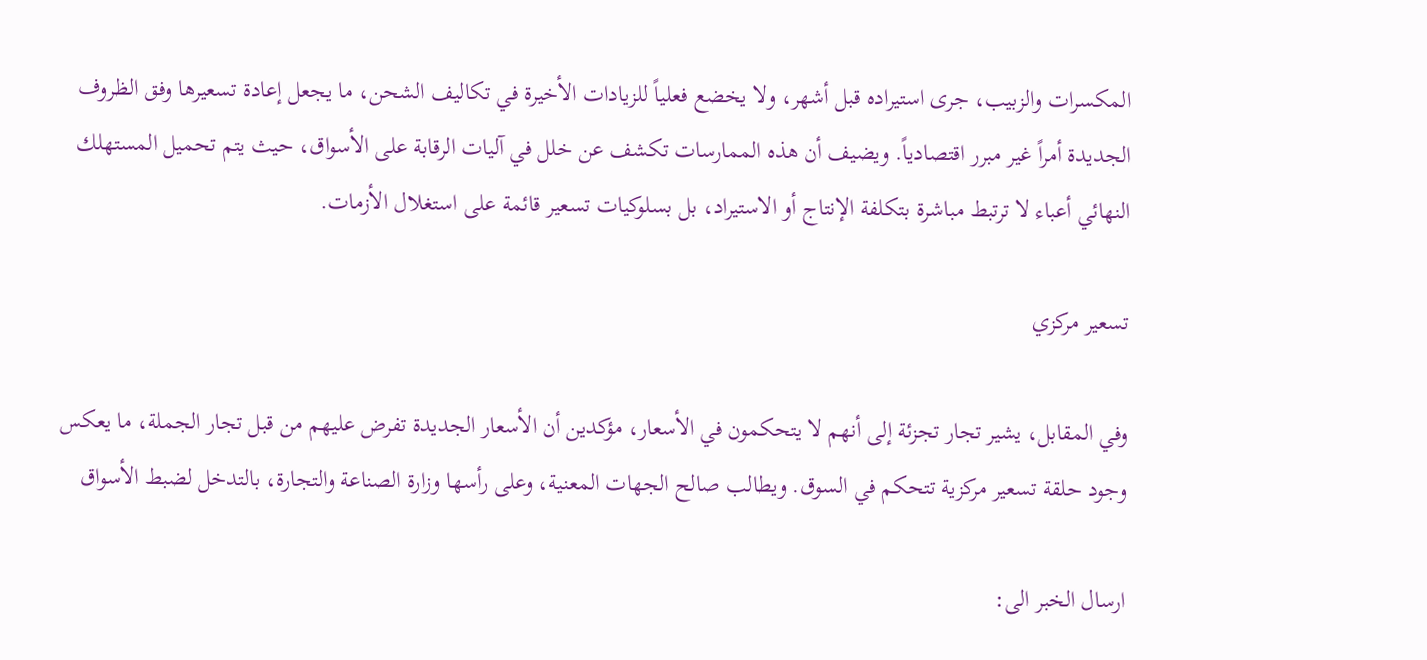المكسرات والزبيب، جرى استيراده قبل أشهر، ولا يخضع فعلياً للزيادات الأخيرة في تكاليف الشحن، ما يجعل إعادة تسعيرها وفق الظروف الجديدة أمراً غير مبرر اقتصادياً. ويضيف أن هذه الممارسات تكشف عن خلل في آليات الرقابة على الأسواق، حيث يتم تحميل المستهلك النهائي أعباء لا ترتبط مباشرة بتكلفة الإنتاج أو الاستيراد، بل بسلوكيات تسعير قائمة على استغلال الأزمات.

تسعير مركزي

وفي المقابل، يشير تجار تجزئة إلى أنهم لا يتحكمون في الأسعار، مؤكدين أن الأسعار الجديدة تفرض عليهم من قبل تجار الجملة، ما يعكس وجود حلقة تسعير مركزية تتحكم في السوق. ويطالب صالح الجهات المعنية، وعلى رأسها وزارة الصناعة والتجارة، بالتدخل لضبط الأسواق

ارسال الخبر الى: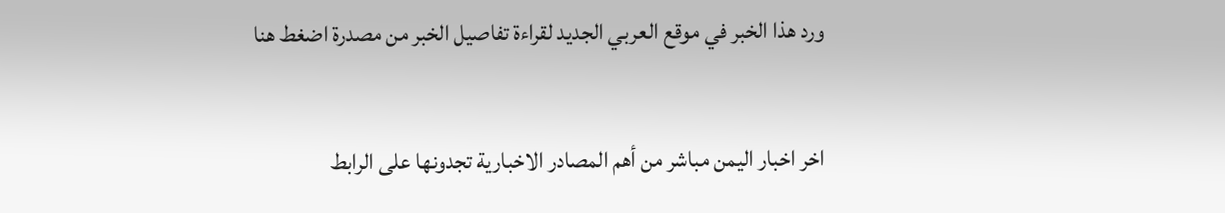ورد هذا الخبر في موقع العربي الجديد لقراءة تفاصيل الخبر من مصدرة اضغط هنا

اخر اخبار اليمن مباشر من أهم المصادر الاخبارية تجدونها على الرابط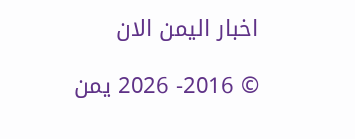اخبار اليمن الان

© 2016- 2026 يمن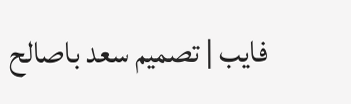فايب | تصميم سعد باصالح